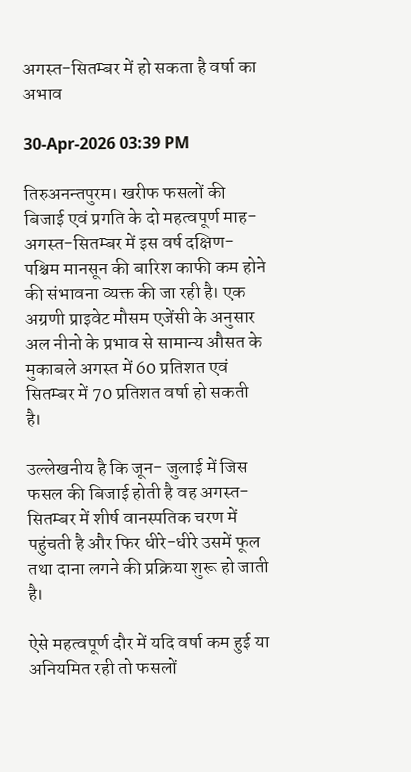अगस्त-सितम्बर में हो सकता है वर्षा का अभाव

30-Apr-2026 03:39 PM

तिरुअनन्तपुरम। खरीफ फसलों की बिजाई एवं प्रगति के दो महत्वपूर्ण माह- अगस्त-सितम्बर में इस वर्ष दक्षिण-पश्चिम मानसून की बारिश काफी कम होने की संभावना व्यक्त की जा रही है। एक अग्रणी प्राइवेट मौसम एजेंसी के अनुसार अल नीनो के प्रभाव से सामान्य औसत के मुकाबले अगस्त में 60 प्रतिशत एवं सितम्बर में 70 प्रतिशत वर्षा हो सकती है।

उल्लेखनीय है कि जून- जुलाई में जिस फसल की बिजाई होती है वह अगस्त-सितम्बर में शीर्ष वानस्पतिक चरण में पहुंचती है और फिर धीरे-धीरे उसमें फूल तथा दाना लगने की प्रक्रिया शुरू हो जाती है।

ऐसे महत्वपूर्ण दौर में यदि वर्षा कम हुई या अनियमित रही तो फसलों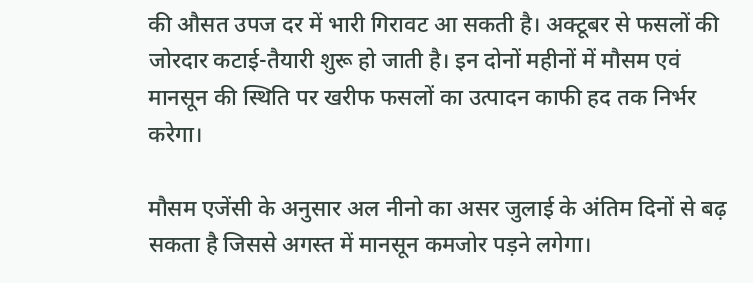की औसत उपज दर में भारी गिरावट आ सकती है। अक्टूबर से फसलों की जोरदार कटाई-तैयारी शुरू हो जाती है। इन दोनों महीनों में मौसम एवं मानसून की स्थिति पर खरीफ फसलों का उत्पादन काफी हद तक निर्भर करेगा।

मौसम एजेंसी के अनुसार अल नीनो का असर जुलाई के अंतिम दिनों से बढ़ सकता है जिससे अगस्त में मानसून कमजोर पड़ने लगेगा।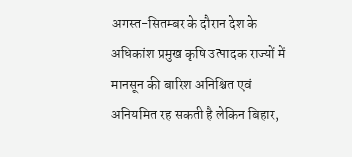अगस्त-सितम्बर के दौरान देश के अधिकांश प्रमुख कृषि उत्पादक राज्यों में मानसून की बारिश अनिश्चित एवं अनियमित रह सकती है लेकिन बिहार,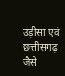उड़ीसा एवं छत्तीसगढ़ जैसे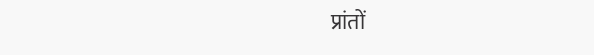प्रांतों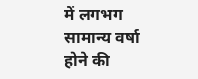में लगभग सामान्य वर्षा होने की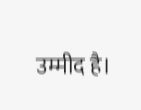उम्मीद है।